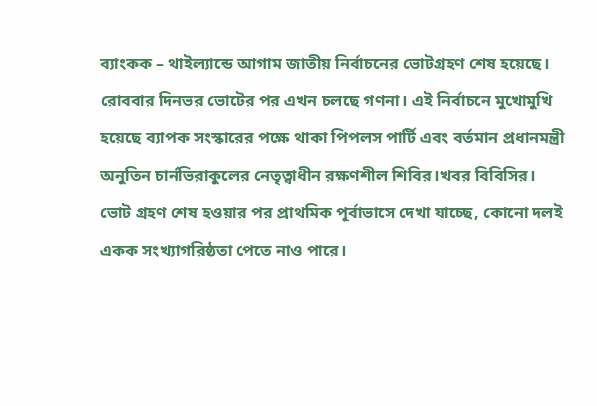ব্যাংকক – থাইল্যান্ডে আগাম জাতীয় নির্বাচনের ভোটগ্রহণ শেষ হয়েছে। রোববার দিনভর ভোটের পর এখন চলছে গণনা। এই নির্বাচনে মুখোমুখি হয়েছে ব্যাপক সংস্কারের পক্ষে থাকা পিপলস পার্টি এবং বর্তমান প্রধানমন্ত্রী অনুতিন চার্নভিরাকুলের নেতৃত্বাধীন রক্ষণশীল শিবির।খবর বিবিসির।
ভোট গ্রহণ শেষ হওয়ার পর প্রাথমিক পূর্বাভাসে দেখা যাচ্ছে, কোনো দলই একক সংখ্যাগরিষ্ঠতা পেতে নাও পারে।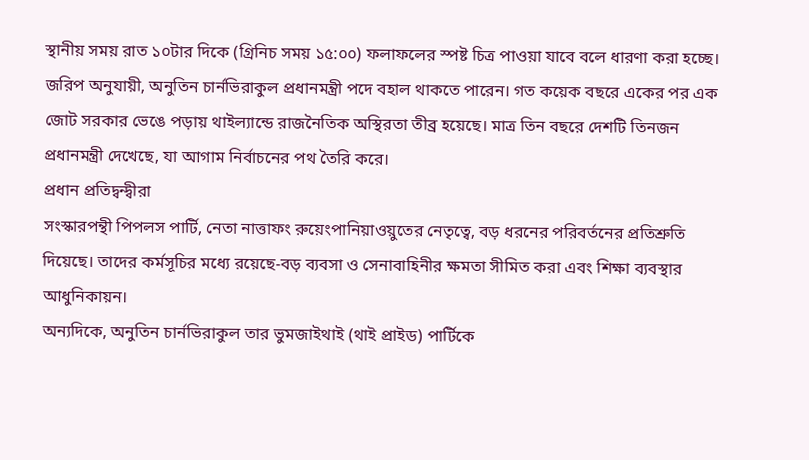স্থানীয় সময় রাত ১০টার দিকে (গ্রিনিচ সময় ১৫:০০) ফলাফলের স্পষ্ট চিত্র পাওয়া যাবে বলে ধারণা করা হচ্ছে। জরিপ অনুযায়ী, অনুতিন চার্নভিরাকুল প্রধানমন্ত্রী পদে বহাল থাকতে পারেন। গত কয়েক বছরে একের পর এক জোট সরকার ভেঙে পড়ায় থাইল্যান্ডে রাজনৈতিক অস্থিরতা তীব্র হয়েছে। মাত্র তিন বছরে দেশটি তিনজন প্রধানমন্ত্রী দেখেছে, যা আগাম নির্বাচনের পথ তৈরি করে।
প্রধান প্রতিদ্বন্দ্বীরা
সংস্কারপন্থী পিপলস পার্টি, নেতা নাত্তাফং রুয়েংপানিয়াওয়ুতের নেতৃত্বে, বড় ধরনের পরিবর্তনের প্রতিশ্রুতি দিয়েছে। তাদের কর্মসূচির মধ্যে রয়েছে-বড় ব্যবসা ও সেনাবাহিনীর ক্ষমতা সীমিত করা এবং শিক্ষা ব্যবস্থার আধুনিকায়ন।
অন্যদিকে, অনুতিন চার্নভিরাকুল তার ভুমজাইথাই (থাই প্রাইড) পার্টিকে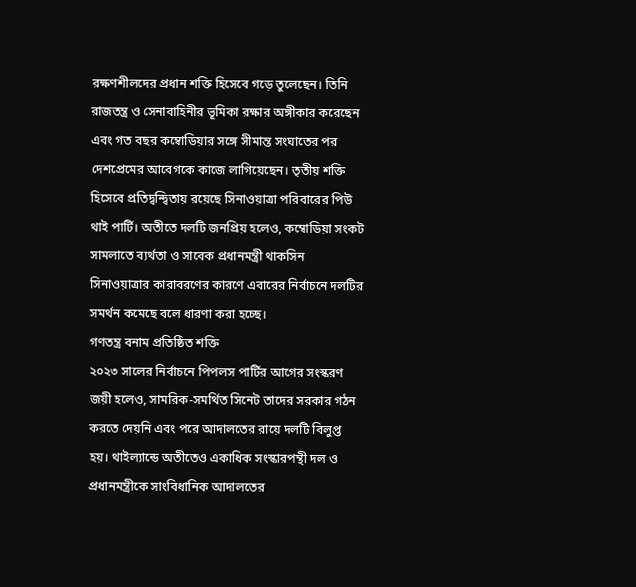রক্ষণশীলদের প্রধান শক্তি হিসেবে গড়ে তুলেছেন। তিনি রাজতন্ত্র ও সেনাবাহিনীর ভূমিকা রক্ষার অঙ্গীকার করেছেন এবং গত বছর কম্বোডিয়ার সঙ্গে সীমান্ত সংঘাতের পর দেশপ্রেমের আবেগকে কাজে লাগিয়েছেন। তৃতীয় শক্তি হিসেবে প্রতিদ্বন্দ্বিতায় রয়েছে সিনাওয়াত্রা পরিবারের পিউ থাই পার্টি। অতীতে দলটি জনপ্রিয় হলেও, কম্বোডিয়া সংকট সামলাতে ব্যর্থতা ও সাবেক প্রধানমন্ত্রী থাকসিন সিনাওয়াত্রার কারাবরণের কারণে এবারের নির্বাচনে দলটির সমর্থন কমেছে বলে ধারণা করা হচ্ছে।
গণতন্ত্র বনাম প্রতিষ্ঠিত শক্তি
২০২৩ সালের নির্বাচনে পিপলস পার্টির আগের সংস্করণ জয়ী হলেও, সামরিক-সমর্থিত সিনেট তাদের সরকার গঠন করতে দেয়নি এবং পরে আদালতের রায়ে দলটি বিলুপ্ত হয়। থাইল্যান্ডে অতীতেও একাধিক সংস্কারপন্থী দল ও প্রধানমন্ত্রীকে সাংবিধানিক আদালতের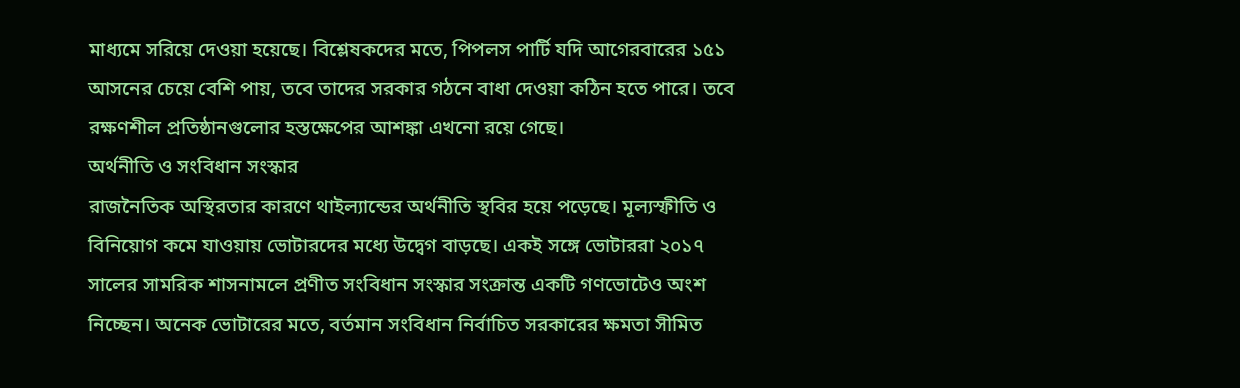মাধ্যমে সরিয়ে দেওয়া হয়েছে। বিশ্লেষকদের মতে, পিপলস পার্টি যদি আগেরবারের ১৫১ আসনের চেয়ে বেশি পায়, তবে তাদের সরকার গঠনে বাধা দেওয়া কঠিন হতে পারে। তবে রক্ষণশীল প্রতিষ্ঠানগুলোর হস্তক্ষেপের আশঙ্কা এখনো রয়ে গেছে।
অর্থনীতি ও সংবিধান সংস্কার
রাজনৈতিক অস্থিরতার কারণে থাইল্যান্ডের অর্থনীতি স্থবির হয়ে পড়েছে। মূল্যস্ফীতি ও বিনিয়োগ কমে যাওয়ায় ভোটারদের মধ্যে উদ্বেগ বাড়ছে। একই সঙ্গে ভোটাররা ২০১৭ সালের সামরিক শাসনামলে প্রণীত সংবিধান সংস্কার সংক্রান্ত একটি গণভোটেও অংশ নিচ্ছেন। অনেক ভোটারের মতে, বর্তমান সংবিধান নির্বাচিত সরকারের ক্ষমতা সীমিত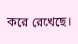করে রেখেছে।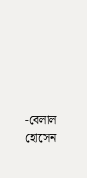-বেলাল হোসেন